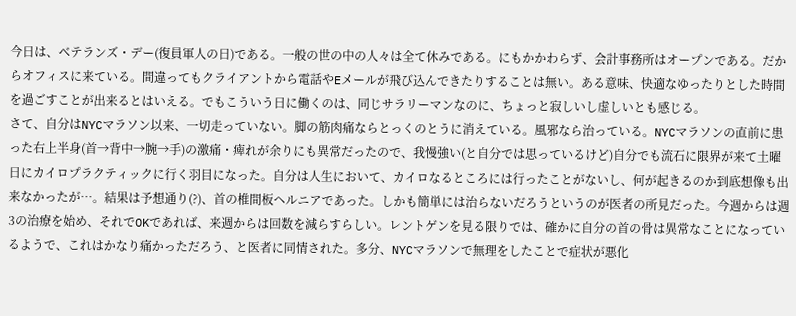今日は、ベテランズ・デー(復員軍人の日)である。一般の世の中の人々は全て休みである。にもかかわらず、会計事務所はオープンである。だからオフィスに来ている。間違ってもクライアントから電話やEメールが飛び込んできたりすることは無い。ある意味、快適なゆったりとした時間を過ごすことが出来るとはいえる。でもこういう日に働くのは、同じサラリーマンなのに、ちょっと寂しいし虚しいとも感じる。
さて、自分はNYCマラソン以来、一切走っていない。脚の筋肉痛ならとっくのとうに消えている。風邪なら治っている。NYCマラソンの直前に患った右上半身(首→背中→腕→手)の激痛・痺れが余りにも異常だったので、我慢強い(と自分では思っているけど)自分でも流石に限界が来て土曜日にカイロプラクティックに行く羽目になった。自分は人生において、カイロなるところには行ったことがないし、何が起きるのか到底想像も出来なかったが…。結果は予想通り(?)、首の椎間板ヘルニアであった。しかも簡単には治らないだろうというのが医者の所見だった。今週からは週3の治療を始め、それでOKであれば、来週からは回数を減らすらしい。レントゲンを見る限りでは、確かに自分の首の骨は異常なことになっているようで、これはかなり痛かっただろう、と医者に同情された。多分、NYCマラソンで無理をしたことで症状が悪化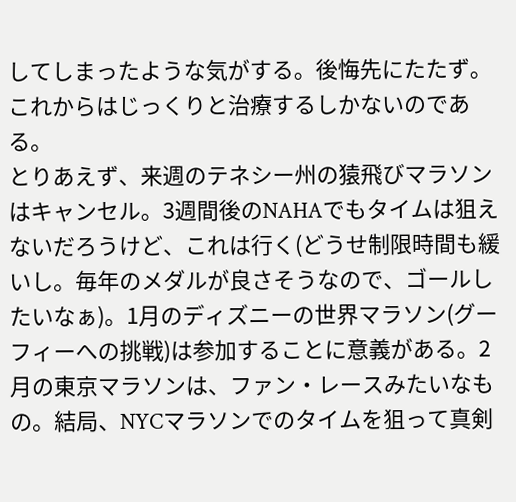してしまったような気がする。後悔先にたたず。これからはじっくりと治療するしかないのである。
とりあえず、来週のテネシー州の猿飛びマラソンはキャンセル。3週間後のNAHAでもタイムは狙えないだろうけど、これは行く(どうせ制限時間も緩いし。毎年のメダルが良さそうなので、ゴールしたいなぁ)。1月のディズニーの世界マラソン(グーフィーへの挑戦)は参加することに意義がある。2月の東京マラソンは、ファン・レースみたいなもの。結局、NYCマラソンでのタイムを狙って真剣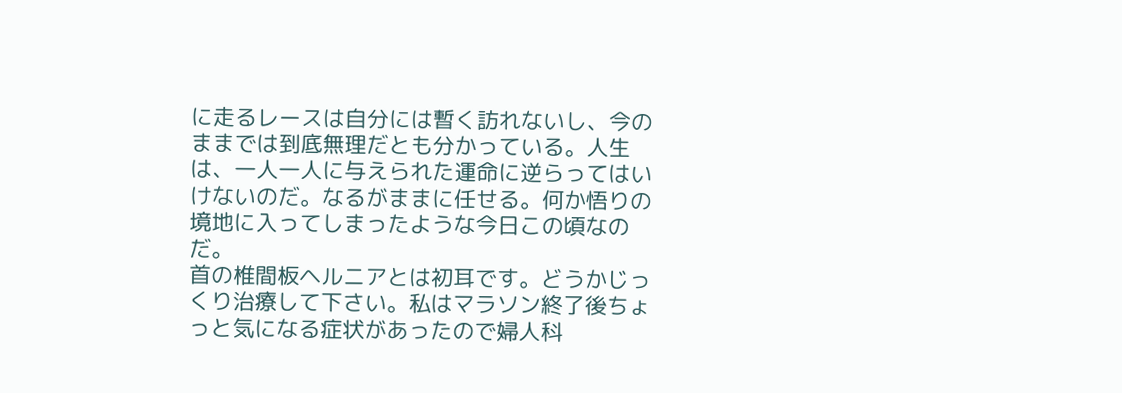に走るレースは自分には暫く訪れないし、今のままでは到底無理だとも分かっている。人生は、一人一人に与えられた運命に逆らってはいけないのだ。なるがままに任せる。何か悟りの境地に入ってしまったような今日この頃なのだ。
首の椎間板ヘルニアとは初耳です。どうかじっくり治療して下さい。私はマラソン終了後ちょっと気になる症状があったので婦人科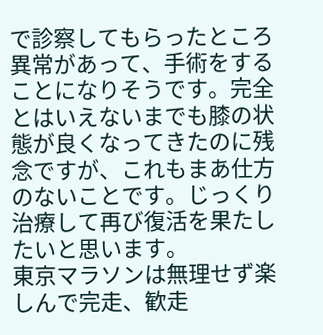で診察してもらったところ異常があって、手術をすることになりそうです。完全とはいえないまでも膝の状態が良くなってきたのに残念ですが、これもまあ仕方のないことです。じっくり治療して再び復活を果たしたいと思います。
東京マラソンは無理せず楽しんで完走、歓走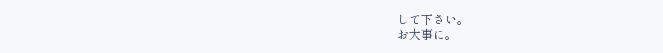して下さい。
お大事に。